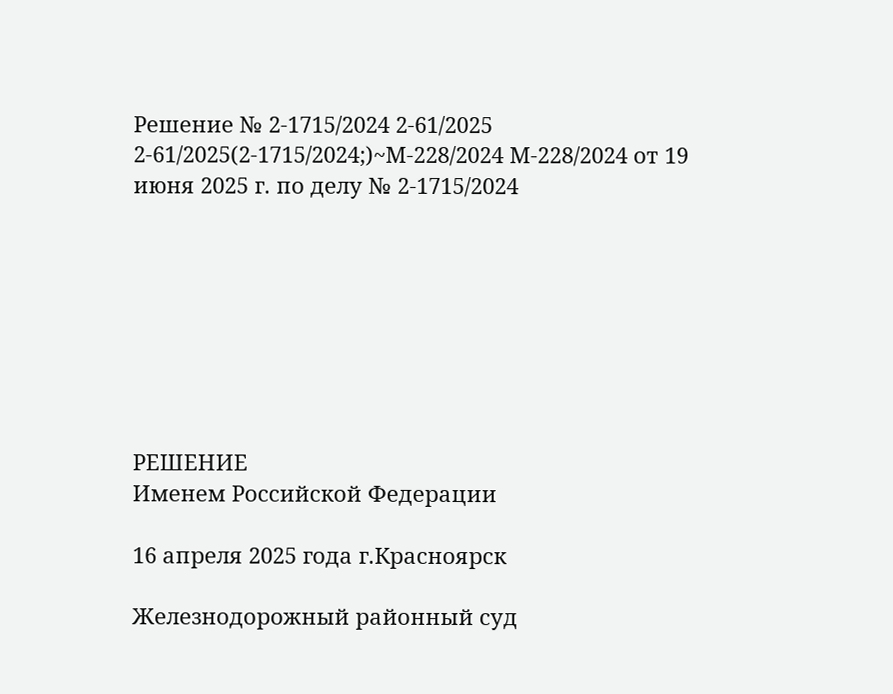Решение № 2-1715/2024 2-61/2025 2-61/2025(2-1715/2024;)~М-228/2024 М-228/2024 от 19 июня 2025 г. по делу № 2-1715/2024








РЕШЕНИЕ
Именем Российской Федерации

16 апреля 2025 года г.Красноярск

Железнодорожный районный суд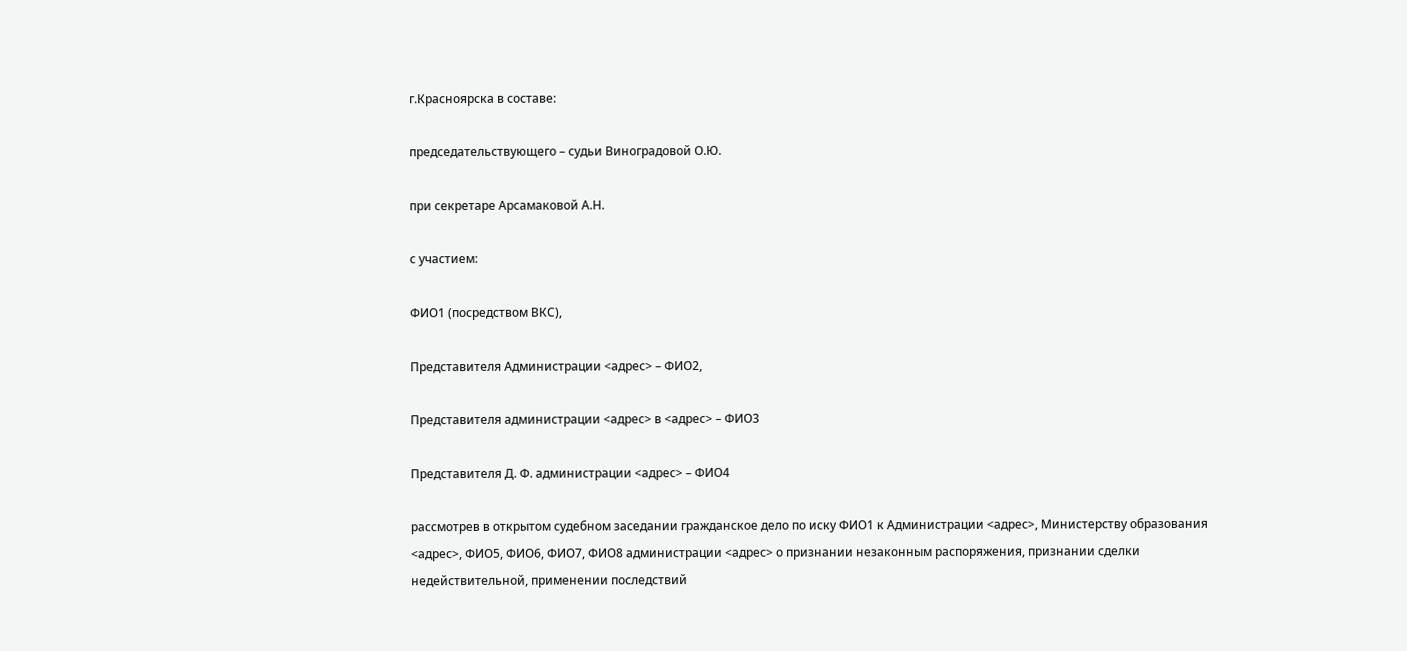г.Красноярска в составе:

председательствующего – судьи Виноградовой О.Ю.

при секретаре Арсамаковой А.Н.

с участием:

ФИО1 (посредством ВКС),

Представителя Администрации <адрес> – ФИО2,

Представителя администрации <адрес> в <адрес> – ФИО3

Представителя Д. Ф. администрации <адрес> – ФИО4

рассмотрев в открытом судебном заседании гражданское дело по иску ФИО1 к Администрации <адрес>, Министерству образования <адрес>, ФИО5, ФИО6, ФИО7, ФИО8 администрации <адрес> о признании незаконным распоряжения, признании сделки недействительной, применении последствий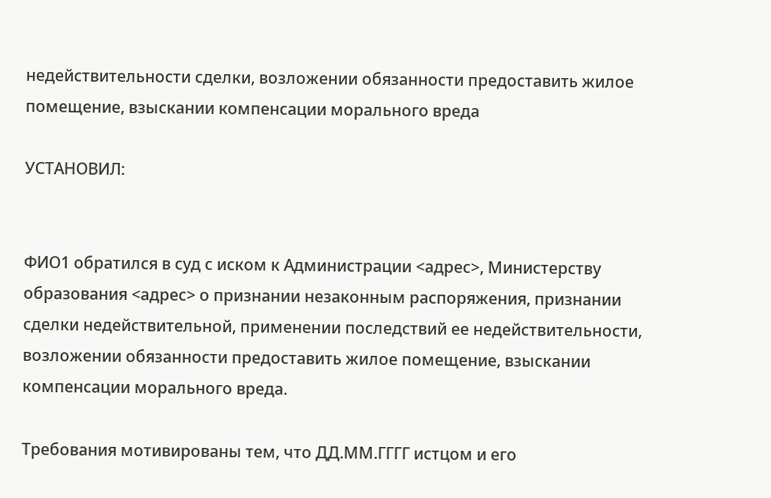недействительности сделки, возложении обязанности предоставить жилое помещение, взыскании компенсации морального вреда

УСТАНОВИЛ:


ФИО1 обратился в суд с иском к Администрации <адрес>, Министерству образования <адрес> о признании незаконным распоряжения, признании сделки недействительной, применении последствий ее недействительности, возложении обязанности предоставить жилое помещение, взыскании компенсации морального вреда.

Требования мотивированы тем, что ДД.ММ.ГГГГ истцом и его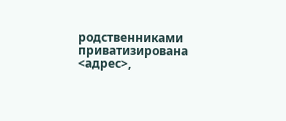родственниками приватизирована <адрес>,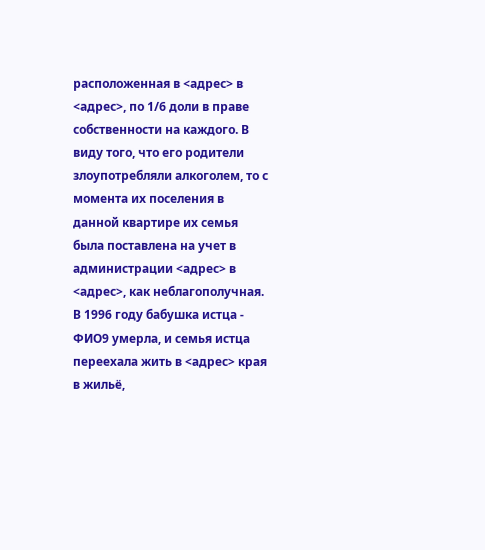расположенная в <адрес> в <адрес>, по 1/6 доли в праве собственности на каждого. В виду того, что его родители злоупотребляли алкоголем, то с момента их поселения в данной квартире их семья была поставлена на учет в администрации <адрес> в <адрес>, как неблагополучная. В 1996 году бабушка истца - ФИО9 умерла, и семья истца переехала жить в <адрес> края в жильё,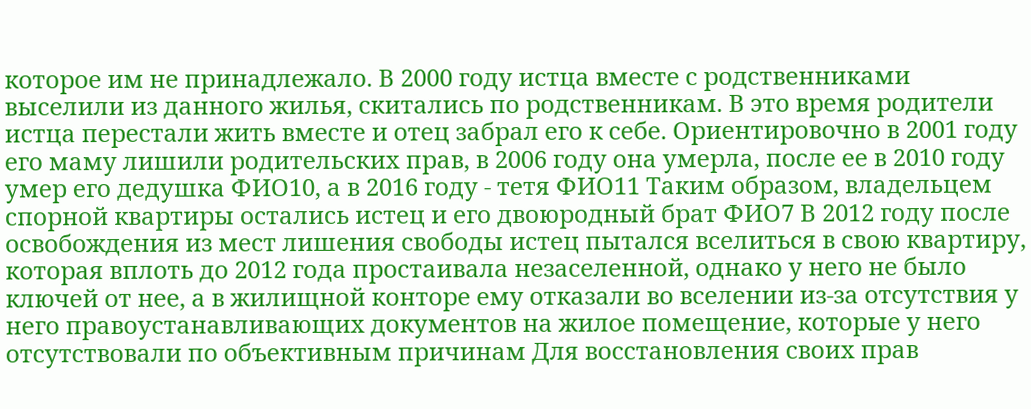которое им не принадлежало. В 2000 году истца вместе с родственниками выселили из данного жилья, скитались по родственникам. В это время родители истца перестали жить вместе и отец забрал его к себе. Ориентировочно в 2001 году его маму лишили родительских прав, в 2006 году она умерла, после ее в 2010 году умер его дедушка ФИО10, а в 2016 году - тетя ФИО11 Таким образом, владельцем спорной квартиры остались истец и его двоюродный брат ФИО7 В 2012 году после освобождения из мест лишения свободы истец пытался вселиться в свою квартиру, которая вплоть до 2012 года простаивала незаселенной, однако у него не было ключей от нее, а в жилищной конторе ему отказали во вселении из-за отсутствия у него правоустанавливающих документов на жилое помещение, которые у него отсутствовали по объективным причинам Для восстановления своих прав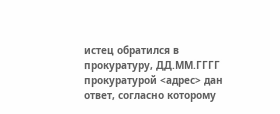истец обратился в прокуратуру, ДД.ММ.ГГГГ прокуратурой <адрес> дан ответ, согласно которому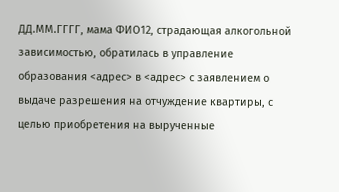ДД.ММ.ГГГГ, мама ФИО12, страдающая алкогольной зависимостью, обратилась в управление образования <адрес> в <адрес> с заявлением о выдаче разрешения на отчуждение квартиры, с целью приобретения на вырученные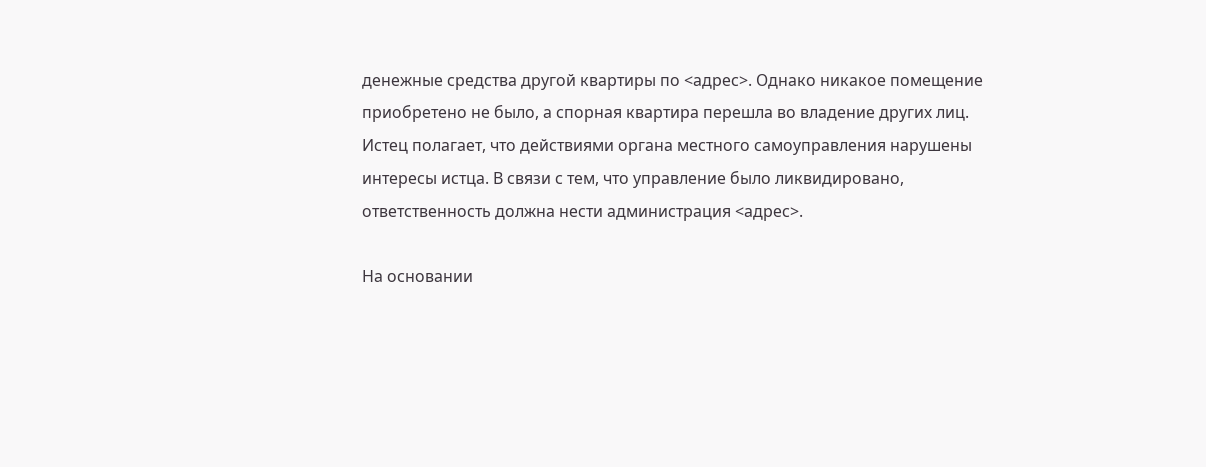денежные средства другой квартиры по <адрес>. Однако никакое помещение приобретено не было, а спорная квартира перешла во владение других лиц. Истец полагает, что действиями органа местного самоуправления нарушены интересы истца. В связи с тем, что управление было ликвидировано, ответственность должна нести администрация <адрес>.

На основании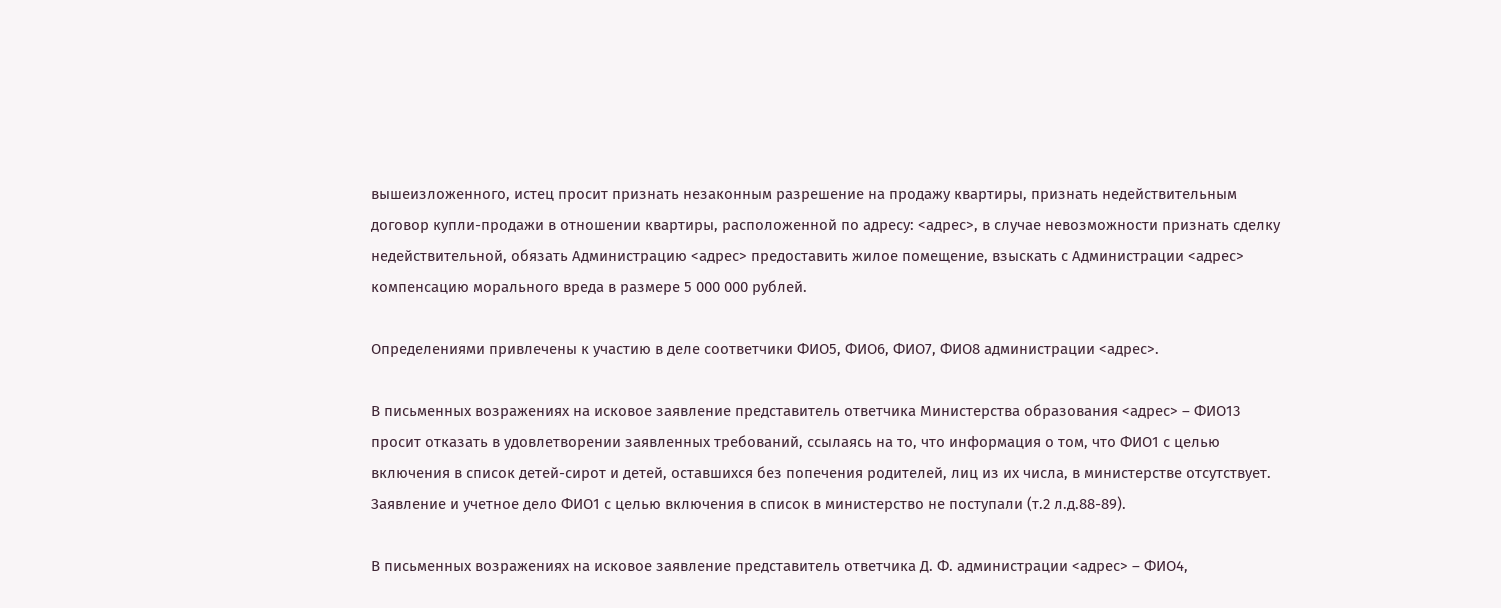вышеизложенного, истец просит признать незаконным разрешение на продажу квартиры, признать недействительным договор купли-продажи в отношении квартиры, расположенной по адресу: <адрес>, в случае невозможности признать сделку недействительной, обязать Администрацию <адрес> предоставить жилое помещение, взыскать с Администрации <адрес> компенсацию морального вреда в размере 5 000 000 рублей.

Определениями привлечены к участию в деле соответчики ФИО5, ФИО6, ФИО7, ФИО8 администрации <адрес>.

В письменных возражениях на исковое заявление представитель ответчика Министерства образования <адрес> – ФИО13 просит отказать в удовлетворении заявленных требований, ссылаясь на то, что информация о том, что ФИО1 с целью включения в список детей-сирот и детей, оставшихся без попечения родителей, лиц из их числа, в министерстве отсутствует. Заявление и учетное дело ФИО1 с целью включения в список в министерство не поступали (т.2 л.д.88-89).

В письменных возражениях на исковое заявление представитель ответчика Д. Ф. администрации <адрес> – ФИО4,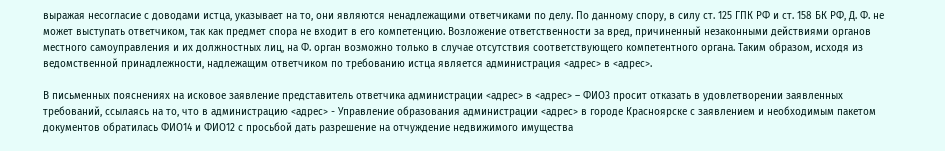выражая несогласие с доводами истца, указывает на то, они являются ненадлежащими ответчиками по делу. По данному спору, в силу ст. 125 ГПК РФ и ст. 158 БК РФ, Д. Ф. не может выступать ответчиком, так как предмет спора не входит в его компетенцию. Возложение ответственности за вред, причиненный незаконными действиями органов местного самоуправления и их должностных лиц, на Ф. орган возможно только в случае отсутствия соответствующего компетентного органа. Таким образом, исходя из ведомственной принадлежности, надлежащим ответчиком по требованию истца является администрация <адрес> в <адрес>.

В письменных пояснениях на исковое заявление представитель ответчика администрации <адрес> в <адрес> – ФИО3 просит отказать в удовлетворении заявленных требований, ссылаясь на то, что в администрацию <адрес> - Управление образования администрации <адрес> в городе Красноярске с заявлением и необходимым пакетом документов обратилась ФИО14 и ФИО12 с просьбой дать разрешение на отчуждение недвижимого имущества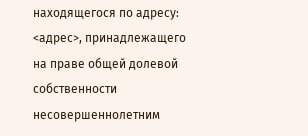находящегося по адресу: <адрес>, принадлежащего на праве общей долевой собственности несовершеннолетним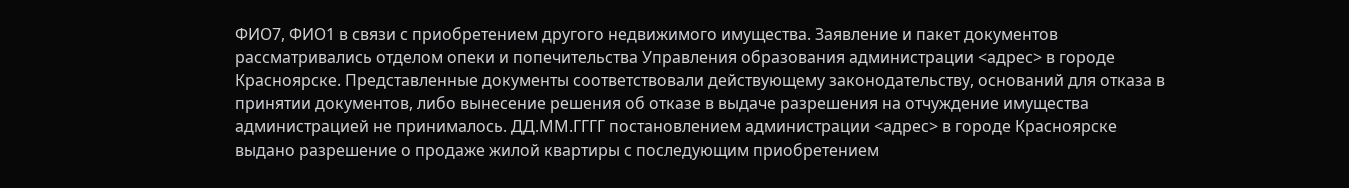ФИО7, ФИО1 в связи с приобретением другого недвижимого имущества. Заявление и пакет документов рассматривались отделом опеки и попечительства Управления образования администрации <адрес> в городе Красноярске. Представленные документы соответствовали действующему законодательству, оснований для отказа в принятии документов, либо вынесение решения об отказе в выдаче разрешения на отчуждение имущества администрацией не принималось. ДД.ММ.ГГГГ постановлением администрации <адрес> в городе Красноярске выдано разрешение о продаже жилой квартиры с последующим приобретением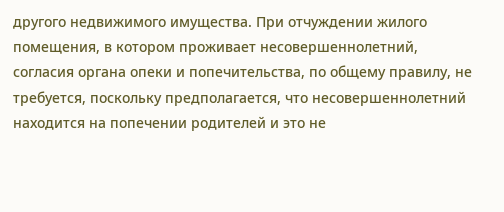другого недвижимого имущества. При отчуждении жилого помещения, в котором проживает несовершеннолетний, согласия органа опеки и попечительства, по общему правилу, не требуется, поскольку предполагается, что несовершеннолетний находится на попечении родителей и это не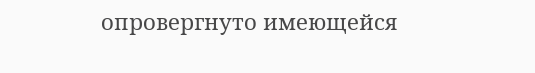опровергнуто имеющейся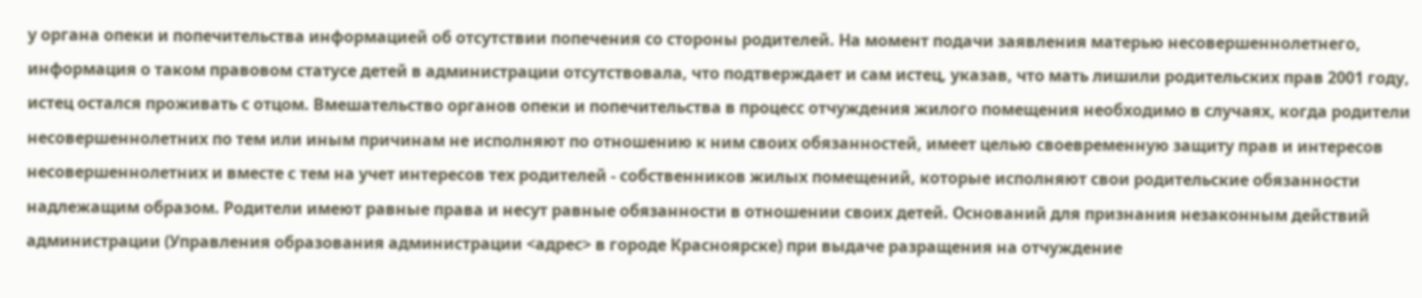у органа опеки и попечительства информацией об отсутствии попечения со стороны родителей. На момент подачи заявления матерью несовершеннолетнего, информация о таком правовом статусе детей в администрации отсутствовала, что подтверждает и сам истец, указав, что мать лишили родительских прав 2001 году, истец остался проживать с отцом. Вмешательство органов опеки и попечительства в процесс отчуждения жилого помещения необходимо в случаях, когда родители несовершеннолетних по тем или иным причинам не исполняют по отношению к ним своих обязанностей, имеет целью своевременную защиту прав и интересов несовершеннолетних и вместе с тем на учет интересов тех родителей - собственников жилых помещений, которые исполняют свои родительские обязанности надлежащим образом. Родители имеют равные права и несут равные обязанности в отношении своих детей. Оснований для признания незаконным действий администрации (Управления образования администрации <адрес> в городе Красноярске) при выдаче разращения на отчуждение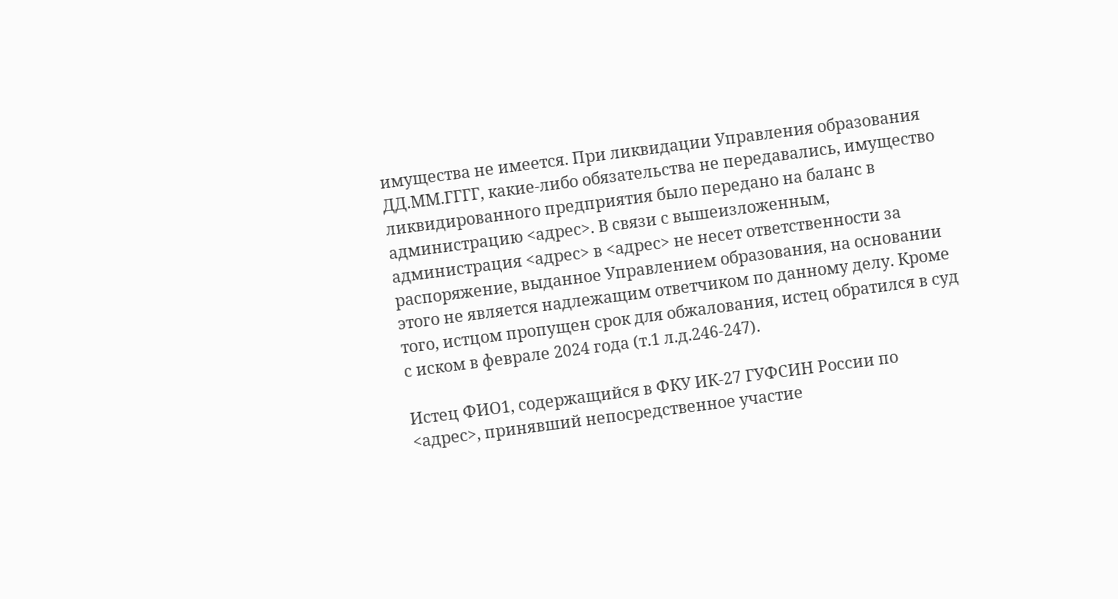имущества не имеется. При ликвидации Управления образования ДД.ММ.ГГГГ, какие-либо обязательства не передавались, имущество ликвидированного предприятия было передано на баланс в администрацию <адрес>. В связи с вышеизложенным, администрация <адрес> в <адрес> не несет ответственности за распоряжение, выданное Управлением образования, на основании этого не является надлежащим ответчиком по данному делу. Кроме того, истцом пропущен срок для обжалования, истец обратился в суд с иском в феврале 2024 года (т.1 л.д.246-247).

Истец ФИО1, содержащийся в ФКУ ИК-27 ГУФСИН России по <адрес>, принявший непосредственное участие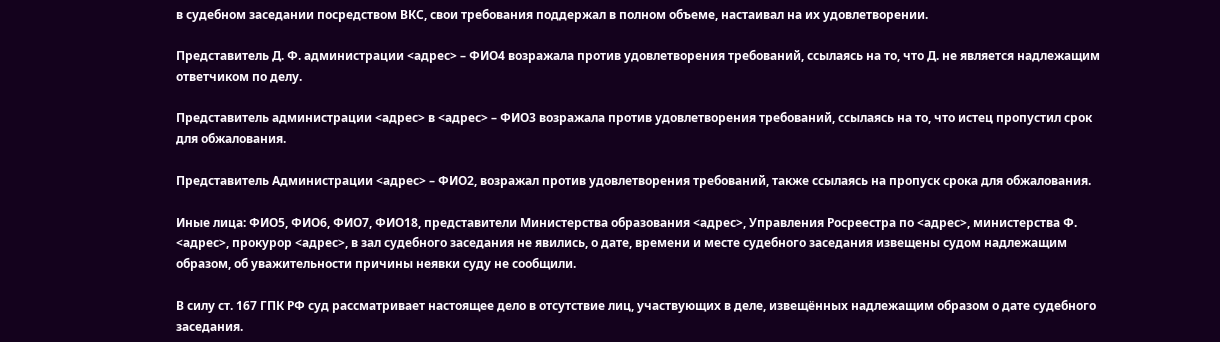в судебном заседании посредством ВКС, свои требования поддержал в полном объеме, настаивал на их удовлетворении.

Представитель Д. Ф. администрации <адрес> – ФИО4 возражала против удовлетворения требований, ссылаясь на то, что Д. не является надлежащим ответчиком по делу.

Представитель администрации <адрес> в <адрес> – ФИО3 возражала против удовлетворения требований, ссылаясь на то, что истец пропустил срок для обжалования.

Представитель Администрации <адрес> – ФИО2, возражал против удовлетворения требований, также ссылаясь на пропуск срока для обжалования.

Иные лица: ФИО5, ФИО6, ФИО7, ФИО18, представители Министерства образования <адрес>, Управления Росреестра по <адрес>, министерства Ф. <адрес>, прокурор <адрес>, в зал судебного заседания не явились, о дате, времени и месте судебного заседания извещены судом надлежащим образом, об уважительности причины неявки суду не сообщили.

В силу ст. 167 ГПК РФ суд рассматривает настоящее дело в отсутствие лиц, участвующих в деле, извещённых надлежащим образом о дате судебного заседания.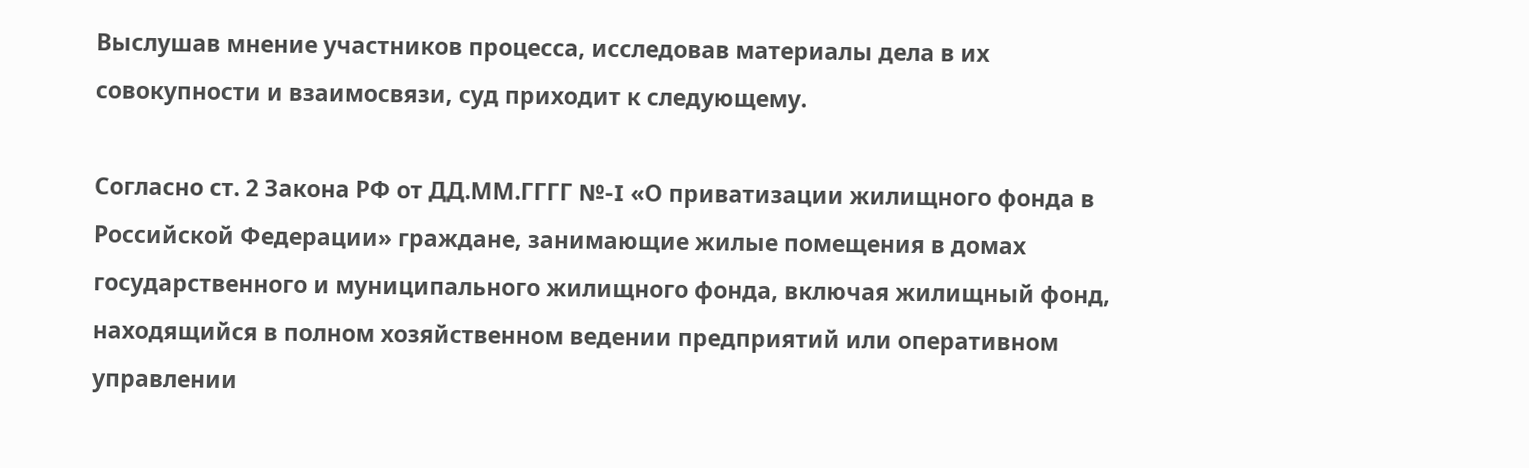Выслушав мнение участников процесса, исследовав материалы дела в их совокупности и взаимосвязи, суд приходит к следующему.

Согласно ст. 2 Закона РФ от ДД.ММ.ГГГГ №-I «О приватизации жилищного фонда в Российской Федерации» граждане, занимающие жилые помещения в домах государственного и муниципального жилищного фонда, включая жилищный фонд, находящийся в полном хозяйственном ведении предприятий или оперативном управлении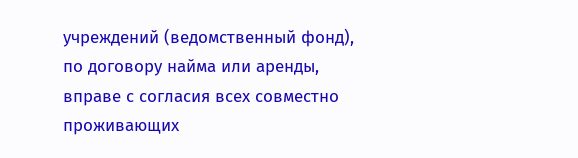учреждений (ведомственный фонд), по договору найма или аренды, вправе с согласия всех совместно проживающих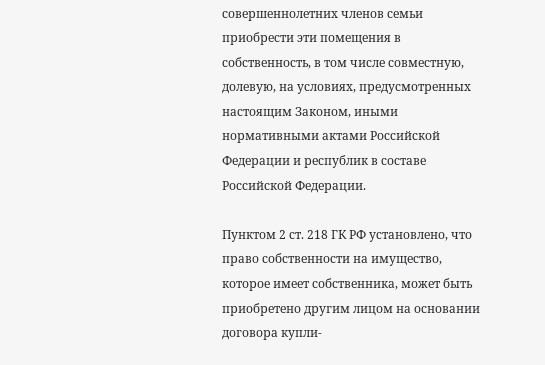совершеннолетних членов семьи приобрести эти помещения в собственность, в том числе совместную, долевую, на условиях, предусмотренных настоящим Законом, иными нормативными актами Российской Федерации и республик в составе Российской Федерации.

Пунктом 2 ст. 218 ГК РФ установлено, что право собственности на имущество, которое имеет собственника, может быть приобретено другим лицом на основании договора купли-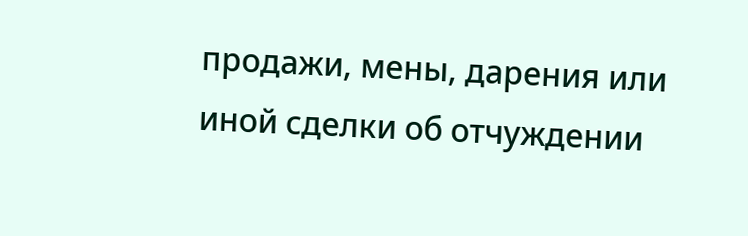продажи, мены, дарения или иной сделки об отчуждении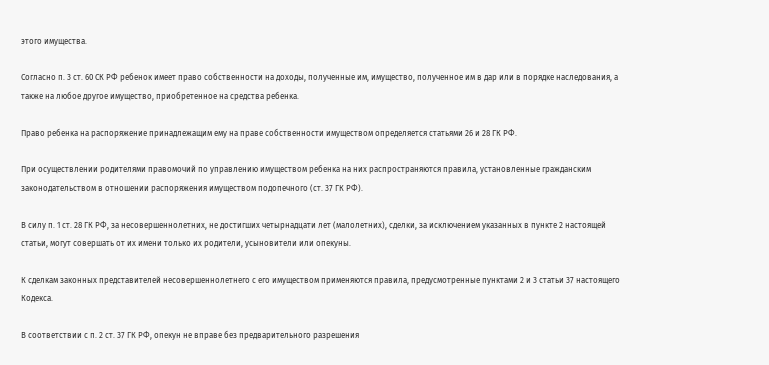этого имущества.

Согласно п. 3 ст. 60 СК РФ ребенок имеет право собственности на доходы, полученные им, имущество, полученное им в дар или в порядке наследования, а также на любое другое имущество, приобретенное на средства ребенка.

Право ребенка на распоряжение принадлежащим ему на праве собственности имуществом определяется статьями 26 и 28 ГК РФ.

При осуществлении родителями правомочий по управлению имуществом ребенка на них распространяются правила, установленные гражданским законодательством в отношении распоряжения имуществом подопечного (ст. 37 ГК РФ).

В силу п. 1 ст. 28 ГК РФ, за несовершеннолетних, не достигших четырнадцати лет (малолетних), сделки, за исключением указанных в пункте 2 настоящей статьи, могут совершать от их имени только их родители, усыновители или опекуны.

К сделкам законных представителей несовершеннолетнего с его имуществом применяются правила, предусмотренные пунктами 2 и 3 статьи 37 настоящего Кодекса.

В соответствии с п. 2 ст. 37 ГК РФ, опекун не вправе без предварительного разрешения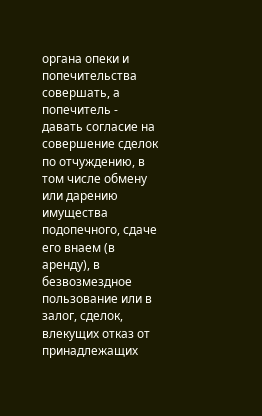органа опеки и попечительства совершать, а попечитель - давать согласие на совершение сделок по отчуждению, в том числе обмену или дарению имущества подопечного, сдаче его внаем (в аренду), в безвозмездное пользование или в залог, сделок, влекущих отказ от принадлежащих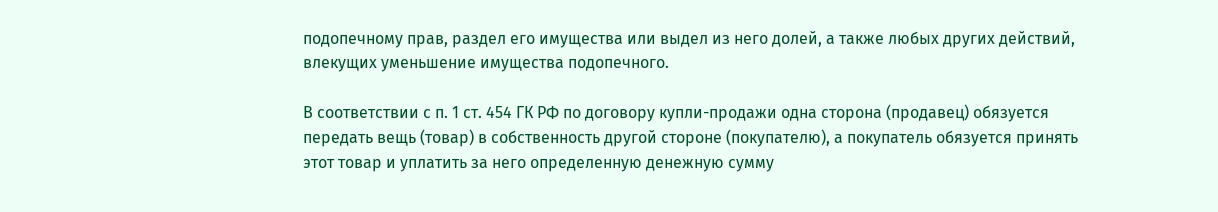подопечному прав, раздел его имущества или выдел из него долей, а также любых других действий, влекущих уменьшение имущества подопечного.

В соответствии с п. 1 ст. 454 ГК РФ по договору купли-продажи одна сторона (продавец) обязуется передать вещь (товар) в собственность другой стороне (покупателю), а покупатель обязуется принять этот товар и уплатить за него определенную денежную сумму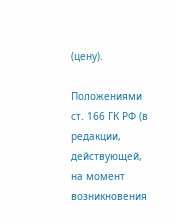(цену).

Положениями ст. 166 ГК РФ (в редакции, действующей, на момент возникновения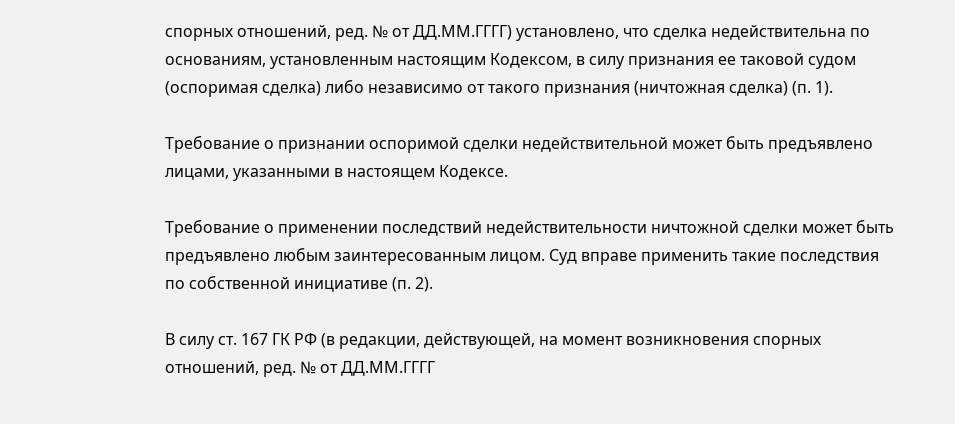спорных отношений, ред. № от ДД.ММ.ГГГГ) установлено, что сделка недействительна по основаниям, установленным настоящим Кодексом, в силу признания ее таковой судом (оспоримая сделка) либо независимо от такого признания (ничтожная сделка) (п. 1).

Требование о признании оспоримой сделки недействительной может быть предъявлено лицами, указанными в настоящем Кодексе.

Требование о применении последствий недействительности ничтожной сделки может быть предъявлено любым заинтересованным лицом. Суд вправе применить такие последствия по собственной инициативе (п. 2).

В силу ст. 167 ГК РФ (в редакции, действующей, на момент возникновения спорных отношений, ред. № от ДД.ММ.ГГГГ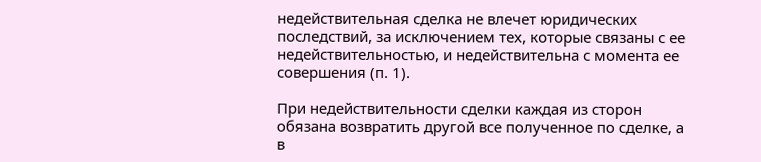недействительная сделка не влечет юридических последствий, за исключением тех, которые связаны с ее недействительностью, и недействительна с момента ее совершения (п. 1).

При недействительности сделки каждая из сторон обязана возвратить другой все полученное по сделке, а в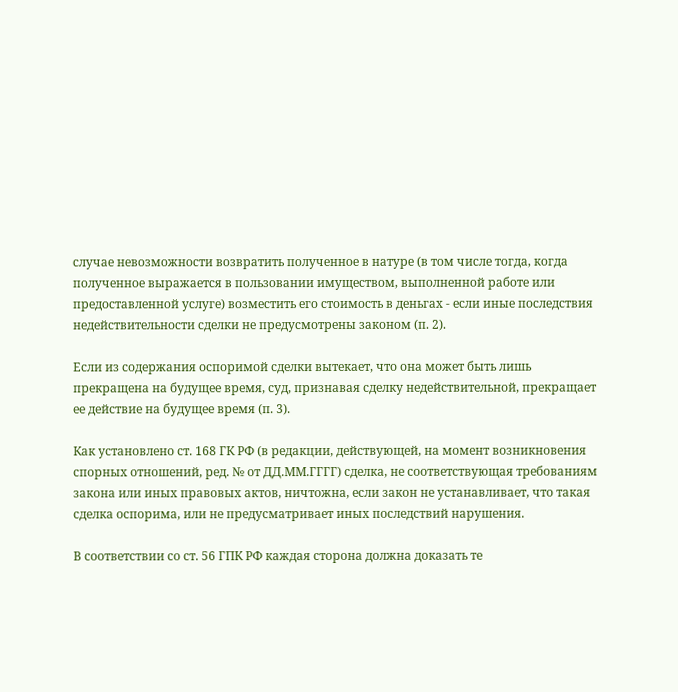случае невозможности возвратить полученное в натуре (в том числе тогда, когда полученное выражается в пользовании имуществом, выполненной работе или предоставленной услуге) возместить его стоимость в деньгах - если иные последствия недействительности сделки не предусмотрены законом (п. 2).

Если из содержания оспоримой сделки вытекает, что она может быть лишь прекращена на будущее время, суд, признавая сделку недействительной, прекращает ее действие на будущее время (п. 3).

Как установлено ст. 168 ГК РФ (в редакции, действующей, на момент возникновения спорных отношений, ред. № от ДД.ММ.ГГГГ) сделка, не соответствующая требованиям закона или иных правовых актов, ничтожна, если закон не устанавливает, что такая сделка оспорима, или не предусматривает иных последствий нарушения.

В соответствии со ст. 56 ГПК РФ каждая сторона должна доказать те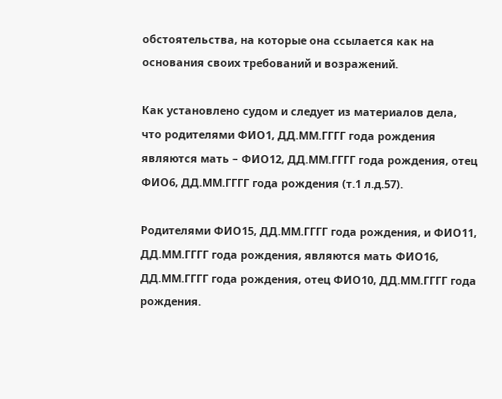обстоятельства, на которые она ссылается как на основания своих требований и возражений.

Как установлено судом и следует из материалов дела, что родителями ФИО1, ДД.ММ.ГГГГ года рождения являются мать – ФИО12, ДД.ММ.ГГГГ года рождения, отец ФИО6, ДД.ММ.ГГГГ года рождения (т.1 л.д.57).

Родителями ФИО15, ДД.ММ.ГГГГ года рождения, и ФИО11, ДД.ММ.ГГГГ года рождения, являются мать ФИО16, ДД.ММ.ГГГГ года рождения, отец ФИО10, ДД.ММ.ГГГГ года рождения.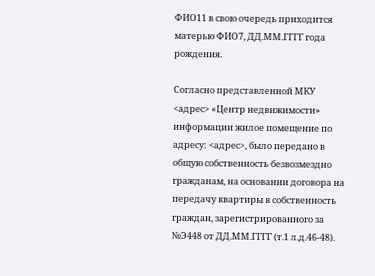ФИО11 в свою очередь приходится матерью ФИО7, ДД.ММ.ГГГГ года рождения.

Согласно представленной МКУ <адрес> «Центр недвижимости» информации жилое помещение по адресу: <адрес>, было передано в общую собственность безвозмездно гражданам, на основании договора на передачу квартиры в собственность граждан, зарегистрированного за №Э448 от ДД.ММ.ГГГГ (т.1 л.д.46-48).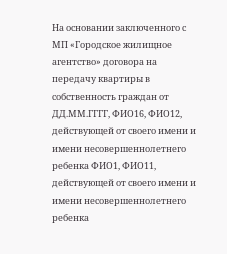На основании заключенного с МП «Городское жилищное агентство» договора на передачу квартиры в собственность граждан от ДД.ММ.ГГГГ, ФИО16, ФИО12, действующей от своего имени и имени несовершеннолетнего ребенка ФИО1, ФИО11, действующей от своего имени и имени несовершеннолетнего ребенка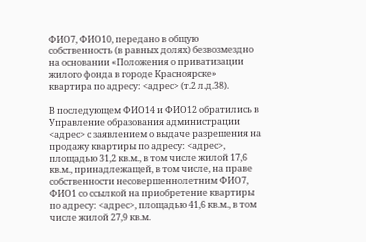ФИО7, ФИО10, передано в общую собственность (в равных долях) безвозмездно на основании «Положения о приватизации жилого фонда в городе Красноярске» квартира по адресу: <адрес> (т.2 л.д.38).

В последующем ФИО14 и ФИО12 обратились в Управление образования администрации <адрес> с заявлением о выдаче разрешения на продажу квартиры по адресу: <адрес>, площадью 31,2 кв.м., в том числе жилой 17,6 кв.м., принадлежащей, в том числе, на праве собственности несовершеннолетним ФИО7, ФИО1 со ссылкой на приобретение квартиры по адресу: <адрес>, площадью 41,6 кв.м., в том числе жилой 27,9 кв.м.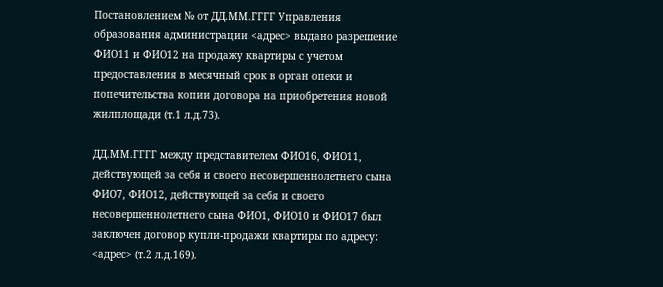Постановлением № от ДД.ММ.ГГГГ Управления образования администрации <адрес> выдано разрешение ФИО11 и ФИО12 на продажу квартиры с учетом предоставления в месячный срок в орган опеки и попечительства копии договора на приобретения новой жилплощади (т.1 л.д.73).

ДД.ММ.ГГГГ между представителем ФИО16, ФИО11, действующей за себя и своего несовершеннолетнего сына ФИО7, ФИО12, действующей за себя и своего несовершеннолетнего сына ФИО1, ФИО10 и ФИО17 был заключен договор купли-продажи квартиры по адресу: <адрес> (т.2 л.д.169).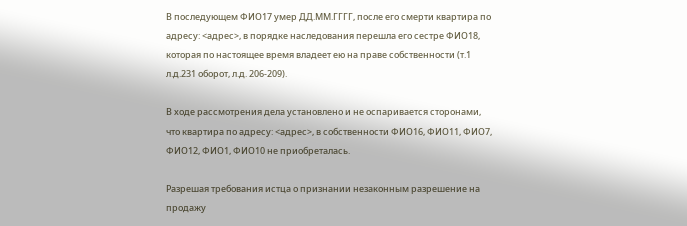В последующем ФИО17 умер ДД.ММ.ГГГГ, после его смерти квартира по адресу: <адрес>, в порядке наследования перешла его сестре ФИО18, которая по настоящее время владеет ею на праве собственности (т.1 л.д.231 оборот, л.д. 206-209).

В ходе рассмотрения дела установлено и не оспаривается сторонами, что квартира по адресу: <адрес>, в собственности ФИО16, ФИО11, ФИО7, ФИО12, ФИО1, ФИО10 не приобреталась.

Разрешая требования истца о признании незаконным разрешение на продажу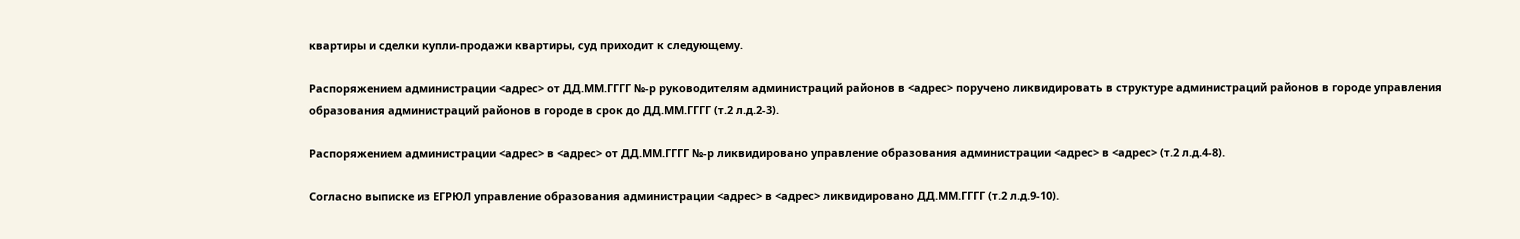квартиры и сделки купли-продажи квартиры, суд приходит к следующему.

Распоряжением администрации <адрес> от ДД.ММ.ГГГГ №-р руководителям администраций районов в <адрес> поручено ликвидировать в структуре администраций районов в городе управления образования администраций районов в городе в срок до ДД.ММ.ГГГГ (т.2 л.д.2-3).

Распоряжением администрации <адрес> в <адрес> от ДД.ММ.ГГГГ №-р ликвидировано управление образования администрации <адрес> в <адрес> (т.2 л.д.4-8).

Согласно выписке из ЕГРЮЛ управление образования администрации <адрес> в <адрес> ликвидировано ДД.ММ.ГГГГ (т.2 л.д.9-10).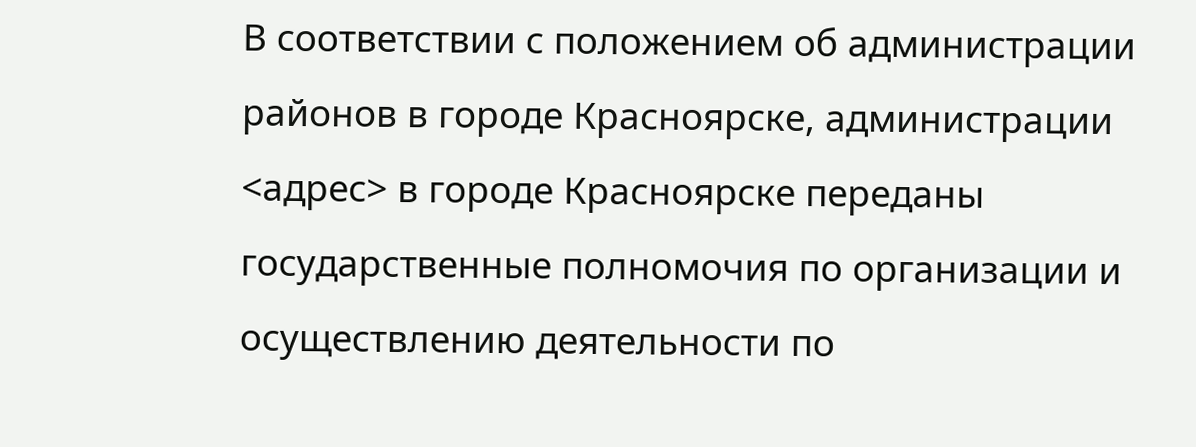В соответствии с положением об администрации районов в городе Красноярске, администрации <адрес> в городе Красноярске переданы государственные полномочия по организации и осуществлению деятельности по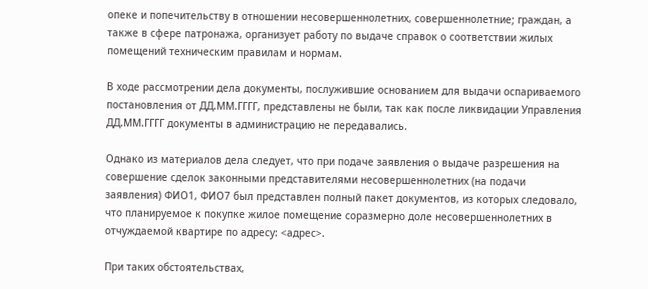опеке и попечительству в отношении несовершеннолетних, совершеннолетние; граждан, а также в сфере патронажа, организует работу по выдаче справок о соответствии жилых помещений техническим правилам и нормам.

В ходе рассмотрении дела документы, послужившие основанием для выдачи оспариваемого постановления от ДД.ММ.ГГГГ, представлены не были, так как после ликвидации Управления ДД.ММ.ГГГГ документы в администрацию не передавались.

Однако из материалов дела следует, что при подаче заявления о выдаче разрешения на совершение сделок законными представителями несовершеннолетних (на подачи заявления) ФИО1, ФИО7 был представлен полный пакет документов, из которых следовало, что планируемое к покупке жилое помещение соразмерно доле несовершеннолетних в отчуждаемой квартире по адресу: <адрес>.

При таких обстоятельствах,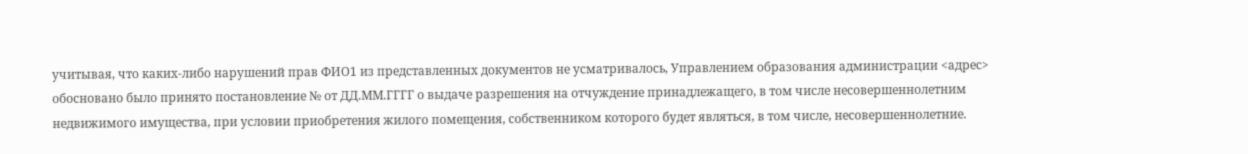учитывая, что каких-либо нарушений прав ФИО1 из представленных документов не усматривалось, Управлением образования администрации <адрес> обосновано было принято постановление № от ДД.ММ.ГГГГ о выдаче разрешения на отчуждение принадлежащего, в том числе несовершеннолетним недвижимого имущества, при условии приобретения жилого помещения, собственником которого будет являться, в том числе, несовершеннолетние.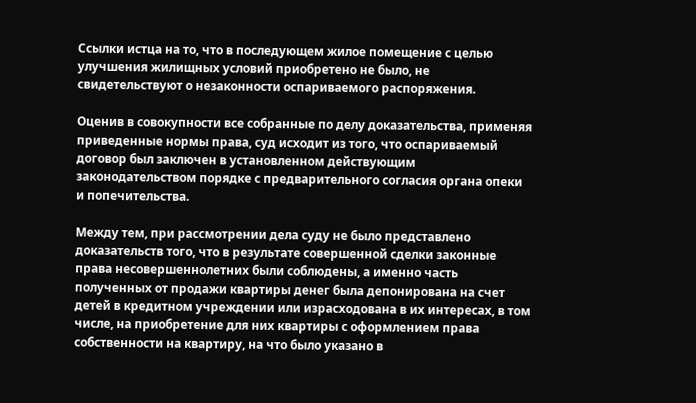Ссылки истца на то, что в последующем жилое помещение с целью улучшения жилищных условий приобретено не было, не свидетельствуют о незаконности оспариваемого распоряжения.

Оценив в совокупности все собранные по делу доказательства, применяя приведенные нормы права, суд исходит из того, что оспариваемый договор был заключен в установленном действующим законодательством порядке с предварительного согласия органа опеки и попечительства.

Между тем, при рассмотрении дела суду не было представлено доказательств того, что в результате совершенной сделки законные права несовершеннолетних были соблюдены, а именно часть полученных от продажи квартиры денег была депонирована на счет детей в кредитном учреждении или израсходована в их интересах, в том числе, на приобретение для них квартиры с оформлением права собственности на квартиру, на что было указано в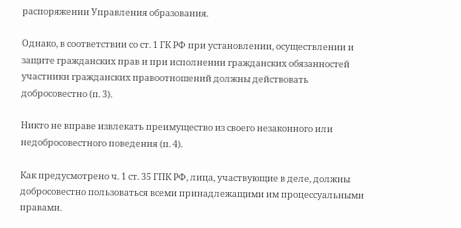распоряжении Управления образования.

Однако, в соответствии со ст. 1 ГК РФ при установлении, осуществлении и защите гражданских прав и при исполнении гражданских обязанностей участники гражданских правоотношений должны действовать добросовестно (п. 3).

Никто не вправе извлекать преимущество из своего незаконного или недобросовестного поведения (п. 4).

Как предусмотрено ч. 1 ст. 35 ГПК РФ, лица, участвующие в деле, должны добросовестно пользоваться всеми принадлежащими им процессуальными правами.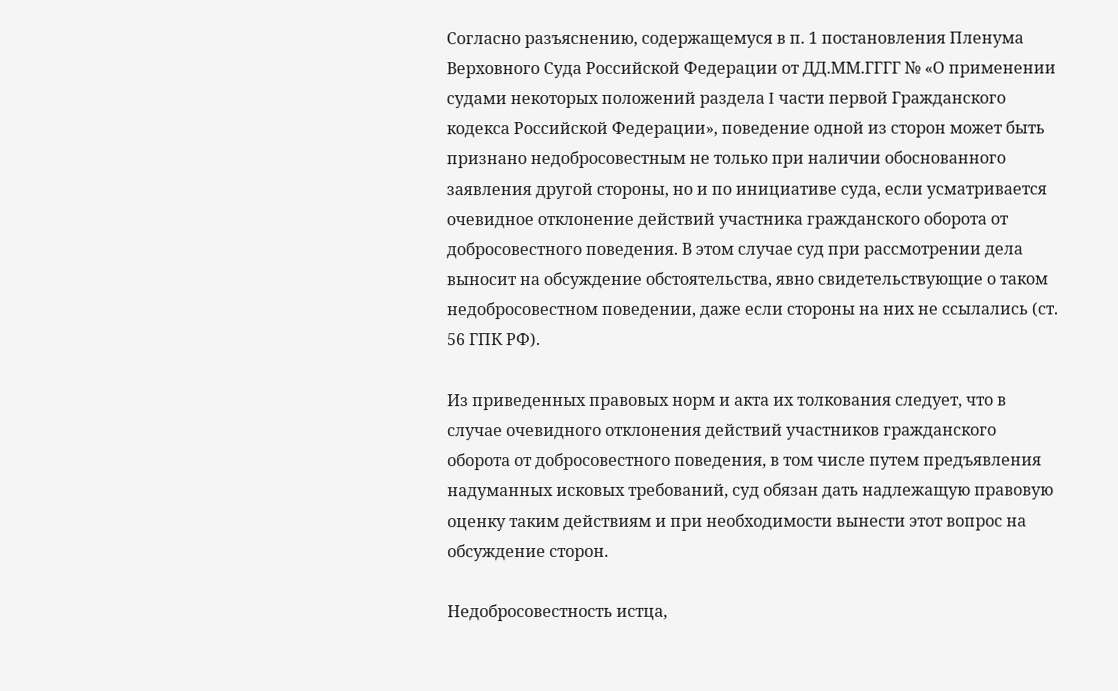Согласно разъяснению, содержащемуся в п. 1 постановления Пленума Верховного Суда Российской Федерации от ДД.ММ.ГГГГ № «О применении судами некоторых положений раздела I части первой Гражданского кодекса Российской Федерации», поведение одной из сторон может быть признано недобросовестным не только при наличии обоснованного заявления другой стороны, но и по инициативе суда, если усматривается очевидное отклонение действий участника гражданского оборота от добросовестного поведения. В этом случае суд при рассмотрении дела выносит на обсуждение обстоятельства, явно свидетельствующие о таком недобросовестном поведении, даже если стороны на них не ссылались (ст. 56 ГПК РФ).

Из приведенных правовых норм и акта их толкования следует, что в случае очевидного отклонения действий участников гражданского оборота от добросовестного поведения, в том числе путем предъявления надуманных исковых требований, суд обязан дать надлежащую правовую оценку таким действиям и при необходимости вынести этот вопрос на обсуждение сторон.

Недобросовестность истца,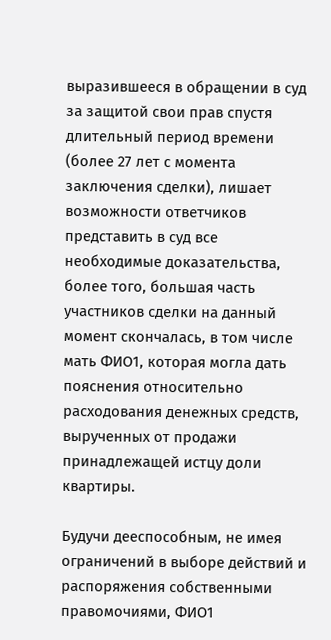выразившееся в обращении в суд за защитой свои прав спустя длительный период времени (более 27 лет с момента заключения сделки), лишает возможности ответчиков представить в суд все необходимые доказательства, более того, большая часть участников сделки на данный момент скончалась, в том числе мать ФИО1, которая могла дать пояснения относительно расходования денежных средств, вырученных от продажи принадлежащей истцу доли квартиры.

Будучи дееспособным, не имея ограничений в выборе действий и распоряжения собственными правомочиями, ФИО1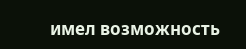имел возможность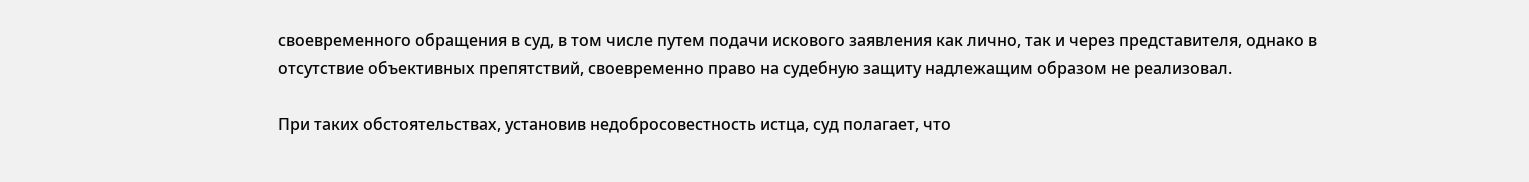своевременного обращения в суд, в том числе путем подачи искового заявления как лично, так и через представителя, однако в отсутствие объективных препятствий, своевременно право на судебную защиту надлежащим образом не реализовал.

При таких обстоятельствах, установив недобросовестность истца, суд полагает, что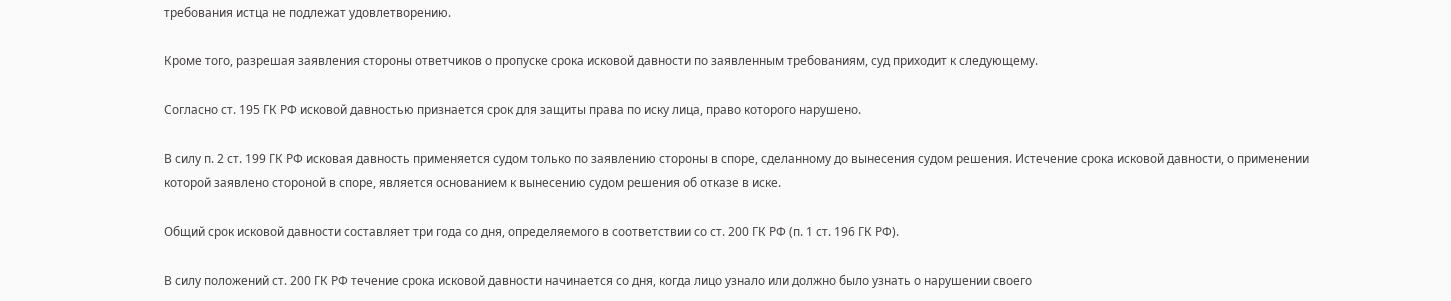требования истца не подлежат удовлетворению.

Кроме того, разрешая заявления стороны ответчиков о пропуске срока исковой давности по заявленным требованиям, суд приходит к следующему.

Согласно ст. 195 ГК РФ исковой давностью признается срок для защиты права по иску лица, право которого нарушено.

В силу п. 2 ст. 199 ГК РФ исковая давность применяется судом только по заявлению стороны в споре, сделанному до вынесения судом решения. Истечение срока исковой давности, о применении которой заявлено стороной в споре, является основанием к вынесению судом решения об отказе в иске.

Общий срок исковой давности составляет три года со дня, определяемого в соответствии со ст. 200 ГК РФ (п. 1 ст. 196 ГК РФ).

В силу положений ст. 200 ГК РФ течение срока исковой давности начинается со дня, когда лицо узнало или должно было узнать о нарушении своего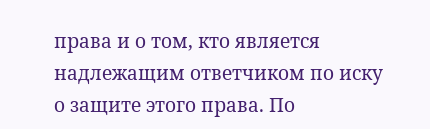права и о том, кто является надлежащим ответчиком по иску о защите этого права. По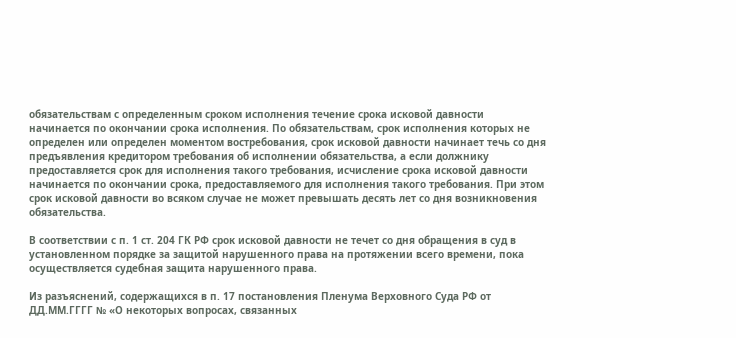обязательствам с определенным сроком исполнения течение срока исковой давности начинается по окончании срока исполнения. По обязательствам, срок исполнения которых не определен или определен моментом востребования, срок исковой давности начинает течь со дня предъявления кредитором требования об исполнении обязательства, а если должнику предоставляется срок для исполнения такого требования, исчисление срока исковой давности начинается по окончании срока, предоставляемого для исполнения такого требования. При этом срок исковой давности во всяком случае не может превышать десять лет со дня возникновения обязательства.

В соответствии с п. 1 ст. 204 ГК РФ срок исковой давности не течет со дня обращения в суд в установленном порядке за защитой нарушенного права на протяжении всего времени, пока осуществляется судебная защита нарушенного права.

Из разъяснений, содержащихся в п. 17 постановления Пленума Верховного Суда РФ от ДД.ММ.ГГГГ № «О некоторых вопросах, связанных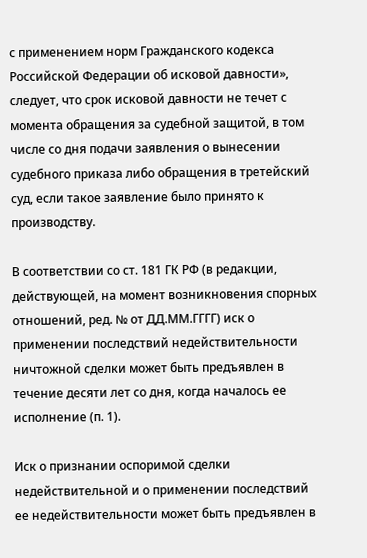с применением норм Гражданского кодекса Российской Федерации об исковой давности», следует, что срок исковой давности не течет с момента обращения за судебной защитой, в том числе со дня подачи заявления о вынесении судебного приказа либо обращения в третейский суд, если такое заявление было принято к производству.

В соответствии со ст. 181 ГК РФ (в редакции, действующей, на момент возникновения спорных отношений, ред. № от ДД.ММ.ГГГГ) иск о применении последствий недействительности ничтожной сделки может быть предъявлен в течение десяти лет со дня, когда началось ее исполнение (п. 1).

Иск о признании оспоримой сделки недействительной и о применении последствий ее недействительности может быть предъявлен в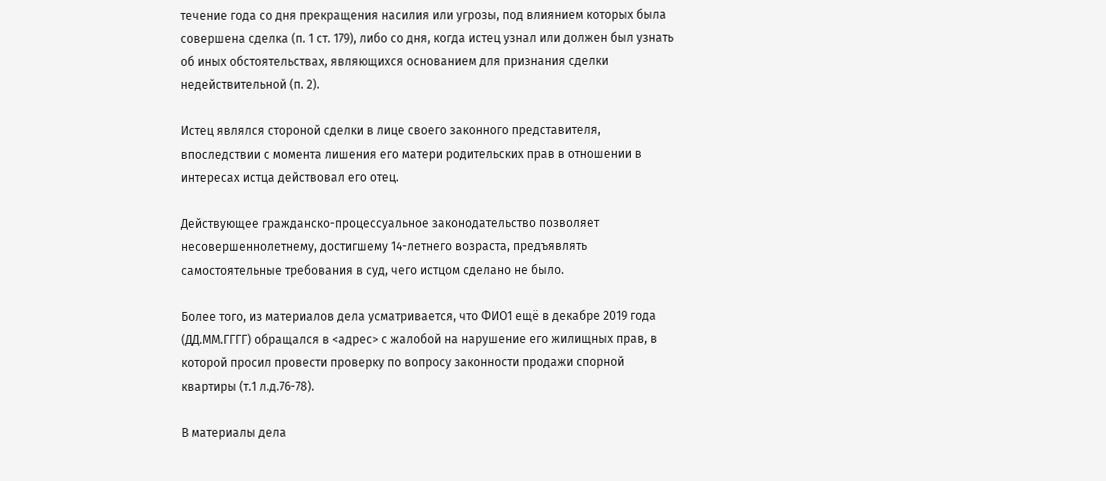течение года со дня прекращения насилия или угрозы, под влиянием которых была совершена сделка (п. 1 ст. 179), либо со дня, когда истец узнал или должен был узнать об иных обстоятельствах, являющихся основанием для признания сделки недействительной (п. 2).

Истец являлся стороной сделки в лице своего законного представителя, впоследствии с момента лишения его матери родительских прав в отношении в интересах истца действовал его отец.

Действующее гражданско-процессуальное законодательство позволяет несовершеннолетнему, достигшему 14-летнего возраста, предъявлять самостоятельные требования в суд, чего истцом сделано не было.

Более того, из материалов дела усматривается, что ФИО1 ещё в декабре 2019 года (ДД.ММ.ГГГГ) обращался в <адрес> с жалобой на нарушение его жилищных прав, в которой просил провести проверку по вопросу законности продажи спорной квартиры (т.1 л.д.76-78).

В материалы дела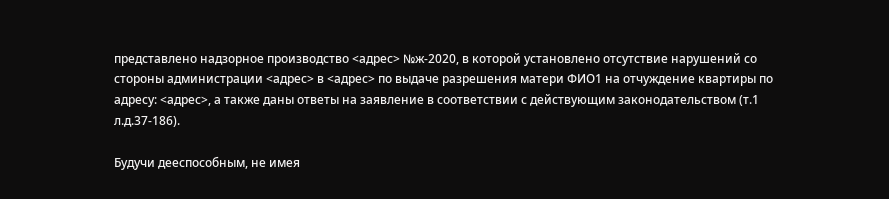представлено надзорное производство <адрес> №ж-2020, в которой установлено отсутствие нарушений со стороны администрации <адрес> в <адрес> по выдаче разрешения матери ФИО1 на отчуждение квартиры по адресу: <адрес>, а также даны ответы на заявление в соответствии с действующим законодательством (т.1 л.д.37-186).

Будучи дееспособным, не имея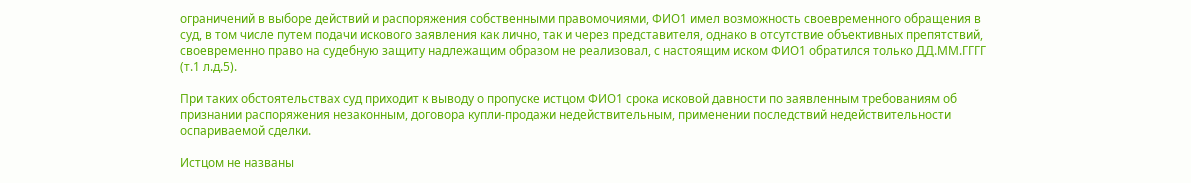ограничений в выборе действий и распоряжения собственными правомочиями, ФИО1 имел возможность своевременного обращения в суд, в том числе путем подачи искового заявления как лично, так и через представителя, однако в отсутствие объективных препятствий, своевременно право на судебную защиту надлежащим образом не реализовал, с настоящим иском ФИО1 обратился только ДД.ММ.ГГГГ (т.1 л.д.5).

При таких обстоятельствах суд приходит к выводу о пропуске истцом ФИО1 срока исковой давности по заявленным требованиям об признании распоряжения незаконным, договора купли-продажи недействительным, применении последствий недействительности оспариваемой сделки.

Истцом не названы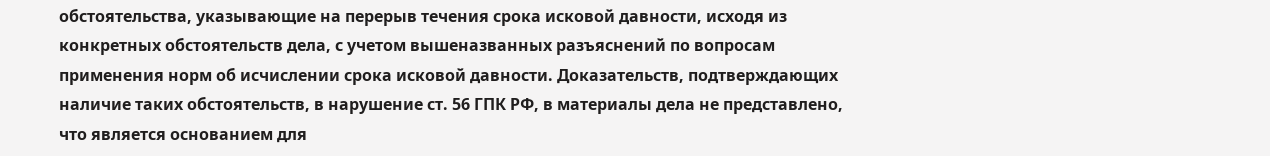обстоятельства, указывающие на перерыв течения срока исковой давности, исходя из конкретных обстоятельств дела, с учетом вышеназванных разъяснений по вопросам применения норм об исчислении срока исковой давности. Доказательств, подтверждающих наличие таких обстоятельств, в нарушение ст. 56 ГПК РФ, в материалы дела не представлено, что является основанием для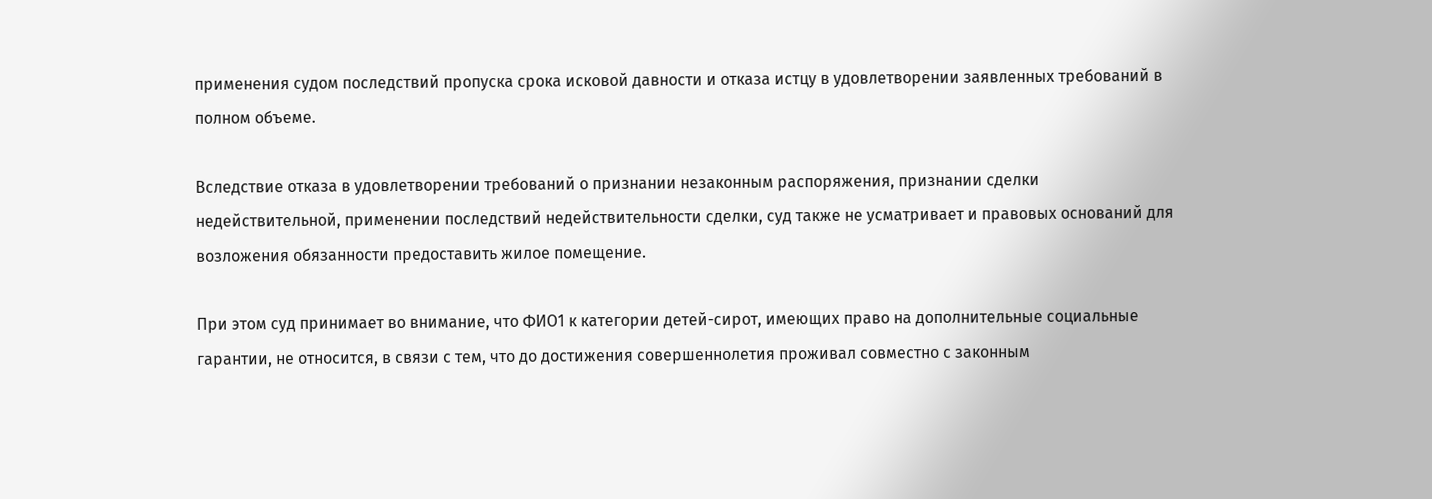применения судом последствий пропуска срока исковой давности и отказа истцу в удовлетворении заявленных требований в полном объеме.

Вследствие отказа в удовлетворении требований о признании незаконным распоряжения, признании сделки недействительной, применении последствий недействительности сделки, суд также не усматривает и правовых оснований для возложения обязанности предоставить жилое помещение.

При этом суд принимает во внимание, что ФИО1 к категории детей-сирот, имеющих право на дополнительные социальные гарантии, не относится, в связи с тем, что до достижения совершеннолетия проживал совместно с законным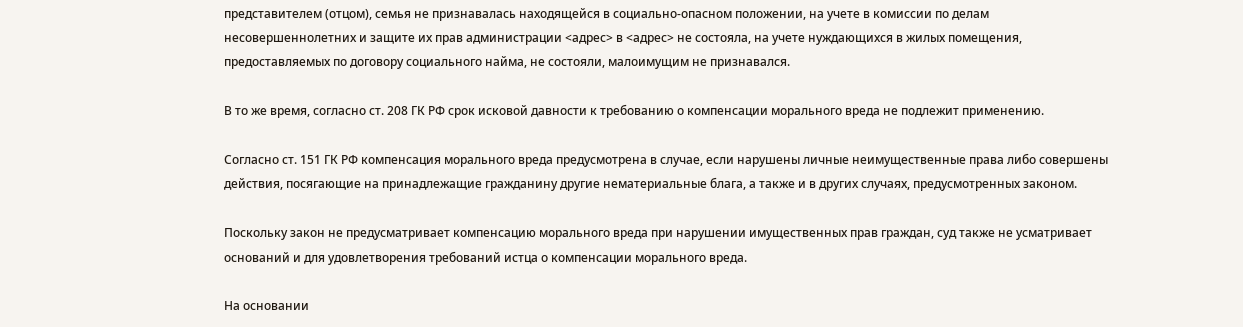представителем (отцом), семья не признавалась находящейся в социально-опасном положении, на учете в комиссии по делам несовершеннолетних и защите их прав администрации <адрес> в <адрес> не состояла, на учете нуждающихся в жилых помещения, предоставляемых по договору социального найма, не состояли, малоимущим не признавался.

В то же время, согласно ст. 208 ГК РФ срок исковой давности к требованию о компенсации морального вреда не подлежит применению.

Согласно ст. 151 ГК РФ компенсация морального вреда предусмотрена в случае, если нарушены личные неимущественные права либо совершены действия, посягающие на принадлежащие гражданину другие нематериальные блага, а также и в других случаях, предусмотренных законом.

Поскольку закон не предусматривает компенсацию морального вреда при нарушении имущественных прав граждан, суд также не усматривает оснований и для удовлетворения требований истца о компенсации морального вреда.

На основании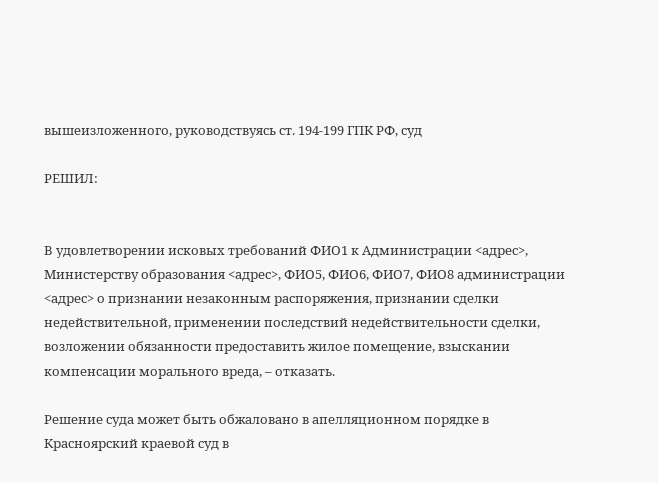вышеизложенного, руководствуясь ст. 194-199 ГПК РФ, суд

РЕШИЛ:


В удовлетворении исковых требований ФИО1 к Администрации <адрес>, Министерству образования <адрес>, ФИО5, ФИО6, ФИО7, ФИО8 администрации <адрес> о признании незаконным распоряжения, признании сделки недействительной, применении последствий недействительности сделки, возложении обязанности предоставить жилое помещение, взыскании компенсации морального вреда, – отказать.

Решение суда может быть обжаловано в апелляционном порядке в Красноярский краевой суд в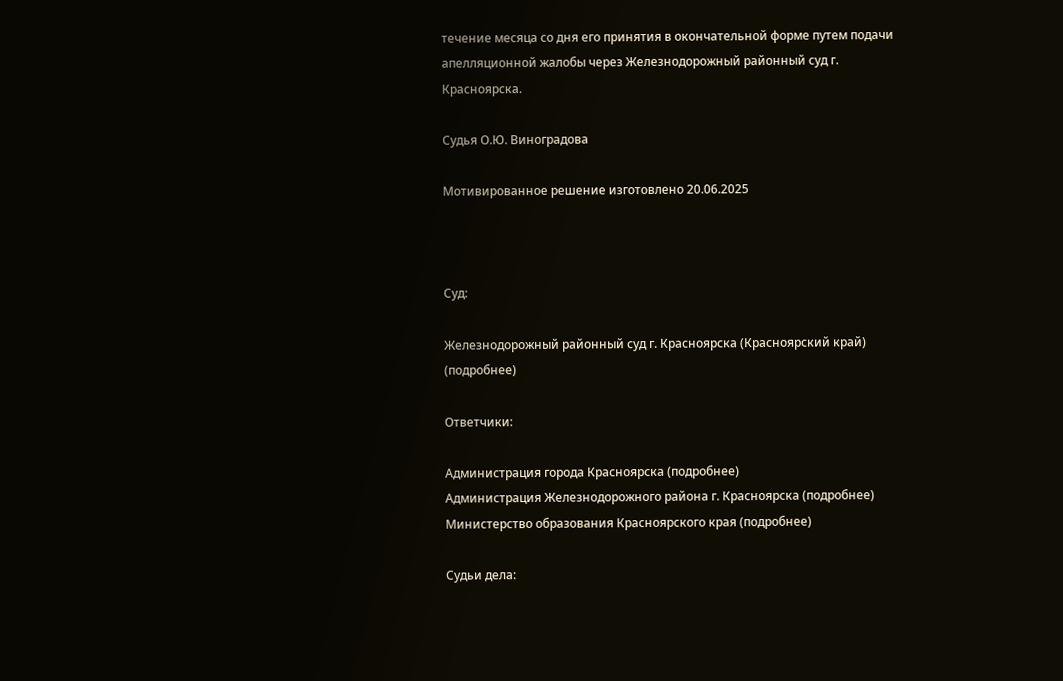течение месяца со дня его принятия в окончательной форме путем подачи апелляционной жалобы через Железнодорожный районный суд г. Красноярска.

Судья О.Ю. Виноградова

Мотивированное решение изготовлено 20.06.2025



Суд:

Железнодорожный районный суд г. Красноярска (Красноярский край) (подробнее)

Ответчики:

Администрация города Красноярска (подробнее)
Администрация Железнодорожного района г. Красноярска (подробнее)
Министерство образования Красноярского края (подробнее)

Судьи дела: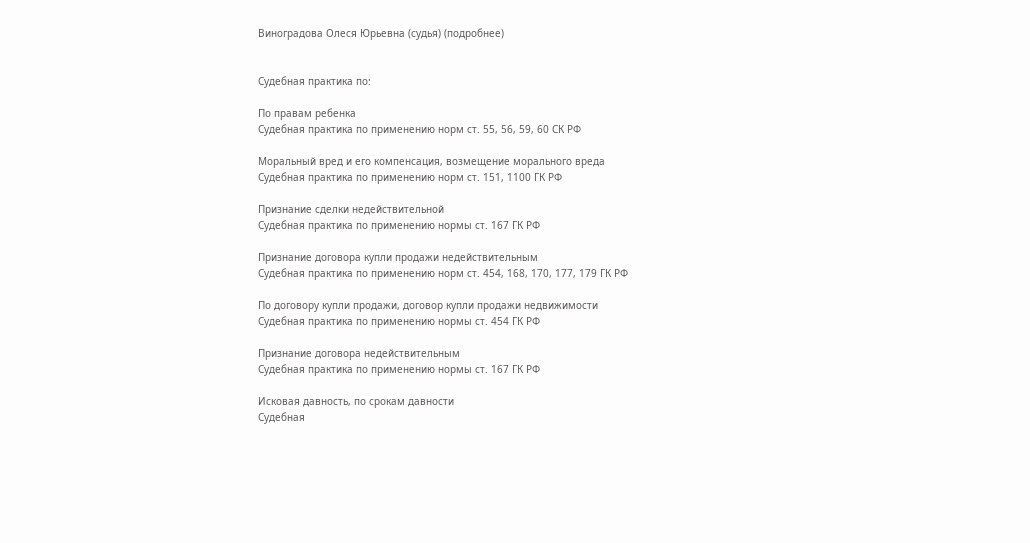Виноградова Олеся Юрьевна (судья) (подробнее)


Судебная практика по:

По правам ребенка
Судебная практика по применению норм ст. 55, 56, 59, 60 СК РФ

Моральный вред и его компенсация, возмещение морального вреда
Судебная практика по применению норм ст. 151, 1100 ГК РФ

Признание сделки недействительной
Судебная практика по применению нормы ст. 167 ГК РФ

Признание договора купли продажи недействительным
Судебная практика по применению норм ст. 454, 168, 170, 177, 179 ГК РФ

По договору купли продажи, договор купли продажи недвижимости
Судебная практика по применению нормы ст. 454 ГК РФ

Признание договора недействительным
Судебная практика по применению нормы ст. 167 ГК РФ

Исковая давность, по срокам давности
Судебная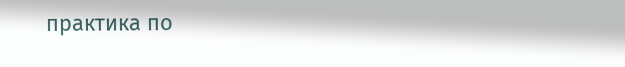практика по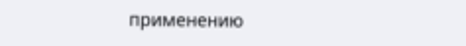применению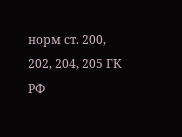норм ст. 200, 202, 204, 205 ГК РФ